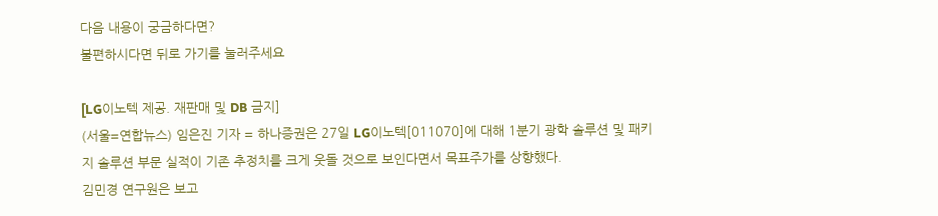다음 내용이 궁금하다면?
불편하시다면 뒤로 가기를 눌러주세요

[LG이노텍 제공. 재판매 및 DB 금지]
(서울=연합뉴스) 임은진 기자 = 하나증권은 27일 LG이노텍[011070]에 대해 1분기 광학 솔루션 및 패키지 솔루션 부문 실적이 기존 추정치를 크게 웃돌 것으로 보인다면서 목표주가를 상향했다.
김민경 연구원은 보고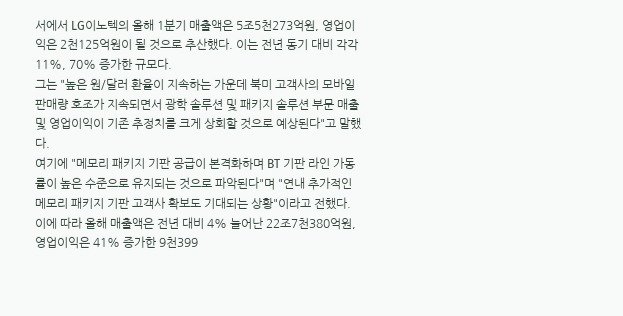서에서 LG이노텍의 올해 1분기 매출액은 5조5천273억원, 영업이익은 2천125억원이 될 것으로 추산했다. 이는 전년 동기 대비 각각 11%, 70% 증가한 규모다.
그는 "높은 원/달러 환율이 지속하는 가운데 북미 고객사의 모바일 판매량 호조가 지속되면서 광학 솔루션 및 패키지 솔루션 부문 매출 및 영업이익이 기존 추정치를 크게 상회할 것으로 예상된다"고 말했다.
여기에 "메모리 패키지 기판 공급이 본격화하며 BT 기판 라인 가동률이 높은 수준으로 유지되는 것으로 파악된다"며 "연내 추가적인 메모리 패키지 기판 고객사 확보도 기대되는 상황"이라고 전했다.
이에 따라 올해 매출액은 전년 대비 4% 늘어난 22조7천380억원, 영업이익은 41% 증가한 9천399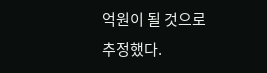억원이 될 것으로 추정했다.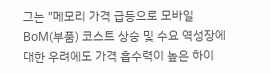그는 "메모리 가격 급등으로 모바일 BoM(부품) 코스트 상승 및 수요 역성장에 대한 우려에도 가격 흡수력이 높은 하이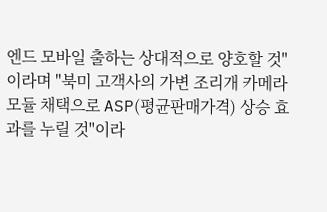엔드 모바일 출하는 상대적으로 양호할 것"이라며 "북미 고객사의 가변 조리개 카메라 모듈 채택으로 ASP(평균판매가격) 상승 효과를 누릴 것"이라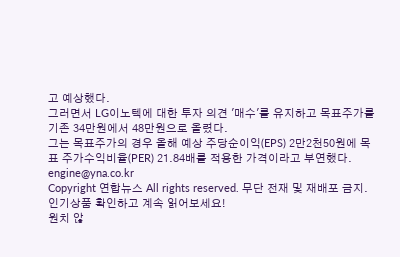고 예상했다.
그러면서 LG이노텍에 대한 투자 의견 '매수'를 유지하고 목표주가를 기존 34만원에서 48만원으로 올렸다.
그는 목표주가의 경우 올해 예상 주당순이익(EPS) 2만2천50원에 목표 주가수익비율(PER) 21.84배를 적용한 가격이라고 부연했다.
engine@yna.co.kr
Copyright 연합뉴스 All rights reserved. 무단 전재 및 재배포 금지.
인기상품 확인하고 계속 읽어보세요!
원치 않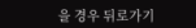을 경우 뒤로가기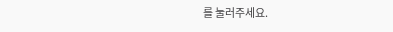를 눌러주세요.